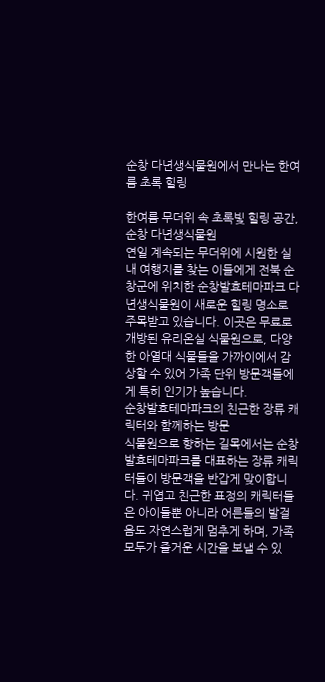순창 다년생식물원에서 만나는 한여름 초록 힐링

한여름 무더위 속 초록빛 힐링 공간, 순창 다년생식물원
연일 계속되는 무더위에 시원한 실내 여행지를 찾는 이들에게 전북 순창군에 위치한 순창발효테마파크 다년생식물원이 새로운 힐링 명소로 주목받고 있습니다. 이곳은 무료로 개방된 유리온실 식물원으로, 다양한 아열대 식물들을 가까이에서 감상할 수 있어 가족 단위 방문객들에게 특히 인기가 높습니다.
순창발효테마파크의 친근한 장류 캐릭터와 함께하는 방문
식물원으로 향하는 길목에서는 순창발효테마파크를 대표하는 장류 캐릭터들이 방문객을 반갑게 맞이합니다. 귀엽고 친근한 표정의 캐릭터들은 아이들뿐 아니라 어른들의 발걸음도 자연스럽게 멈추게 하며, 가족 모두가 즐거운 시간을 보낼 수 있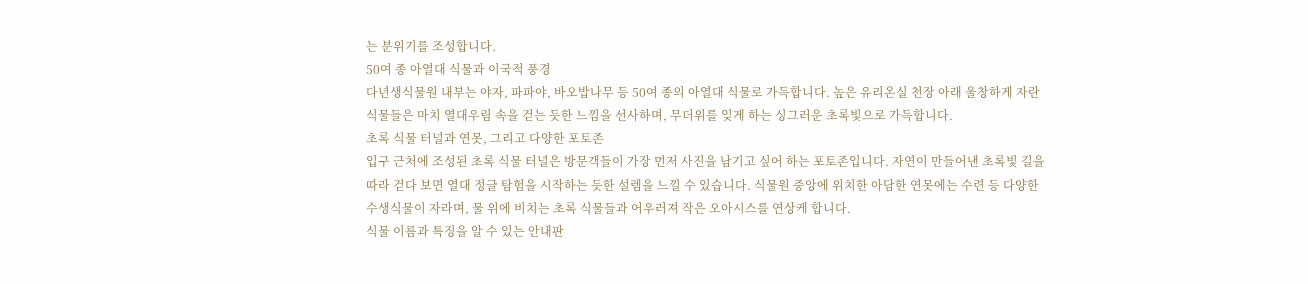는 분위기를 조성합니다.
50여 종 아열대 식물과 이국적 풍경
다년생식물원 내부는 야자, 파파야, 바오밥나무 등 50여 종의 아열대 식물로 가득합니다. 높은 유리온실 천장 아래 울창하게 자란 식물들은 마치 열대우림 속을 걷는 듯한 느낌을 선사하며, 무더위를 잊게 하는 싱그러운 초록빛으로 가득합니다.
초록 식물 터널과 연못, 그리고 다양한 포토존
입구 근처에 조성된 초록 식물 터널은 방문객들이 가장 먼저 사진을 남기고 싶어 하는 포토존입니다. 자연이 만들어낸 초록빛 길을 따라 걷다 보면 열대 정글 탐험을 시작하는 듯한 설렘을 느낄 수 있습니다. 식물원 중앙에 위치한 아담한 연못에는 수련 등 다양한 수생식물이 자라며, 물 위에 비치는 초록 식물들과 어우러져 작은 오아시스를 연상케 합니다.
식물 이름과 특징을 알 수 있는 안내판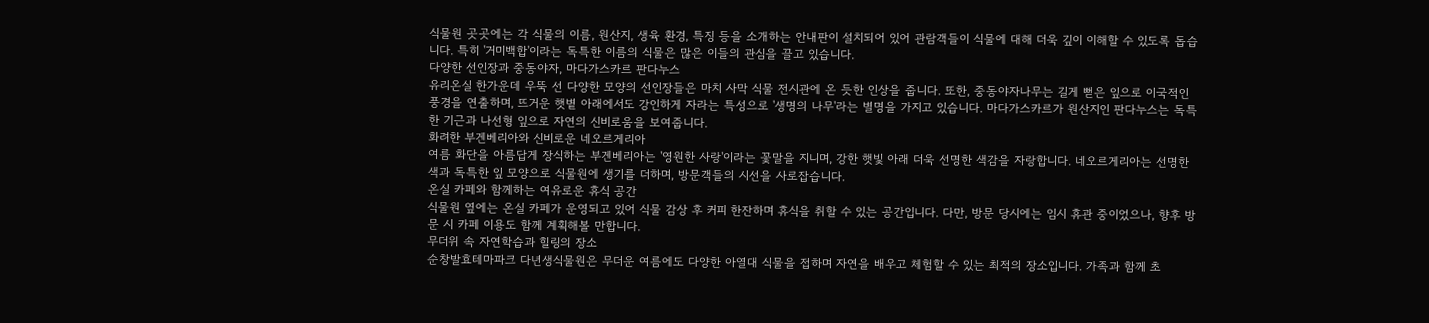식물원 곳곳에는 각 식물의 이름, 원산지, 생육 환경, 특징 등을 소개하는 안내판이 설치되어 있어 관람객들이 식물에 대해 더욱 깊이 이해할 수 있도록 돕습니다. 특히 '거미백합'이라는 독특한 이름의 식물은 많은 이들의 관심을 끌고 있습니다.
다양한 선인장과 중동야자, 마다가스카르 판다누스
유리온실 한가운데 우뚝 선 다양한 모양의 선인장들은 마치 사막 식물 전시관에 온 듯한 인상을 줍니다. 또한, 중동야자나무는 길게 뻗은 잎으로 이국적인 풍경을 연출하며, 뜨거운 햇볕 아래에서도 강인하게 자라는 특성으로 '생명의 나무'라는 별명을 가지고 있습니다. 마다가스카르가 원산지인 판다누스는 독특한 기근과 나선형 잎으로 자연의 신비로움을 보여줍니다.
화려한 부겐베리아와 신비로운 네오르게리아
여름 화단을 아름답게 장식하는 부겐베리아는 '영원한 사랑'이라는 꽃말을 지니며, 강한 햇빛 아래 더욱 선명한 색감을 자랑합니다. 네오르게리아는 선명한 색과 독특한 잎 모양으로 식물원에 생기를 더하며, 방문객들의 시선을 사로잡습니다.
온실 카페와 함께하는 여유로운 휴식 공간
식물원 옆에는 온실 카페가 운영되고 있어 식물 감상 후 커피 한잔하며 휴식을 취할 수 있는 공간입니다. 다만, 방문 당시에는 임시 휴관 중이었으나, 향후 방문 시 카페 이용도 함께 계획해볼 만합니다.
무더위 속 자연학습과 힐링의 장소
순창발효테마파크 다년생식물원은 무더운 여름에도 다양한 아열대 식물을 접하며 자연을 배우고 체험할 수 있는 최적의 장소입니다. 가족과 함께 초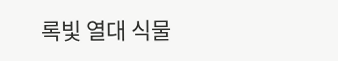록빛 열대 식물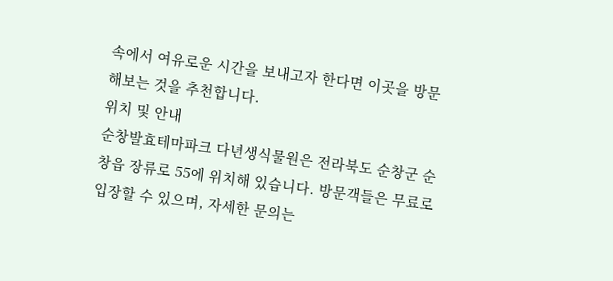속에서 여유로운 시간을 보내고자 한다면 이곳을 방문해보는 것을 추천합니다.
위치 및 안내
순창발효테마파크 다년생식물원은 전라북도 순창군 순창읍 장류로 55에 위치해 있습니다. 방문객들은 무료로 입장할 수 있으며, 자세한 문의는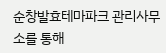순창발효테마파크 관리사무소를 통해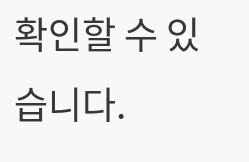확인할 수 있습니다.